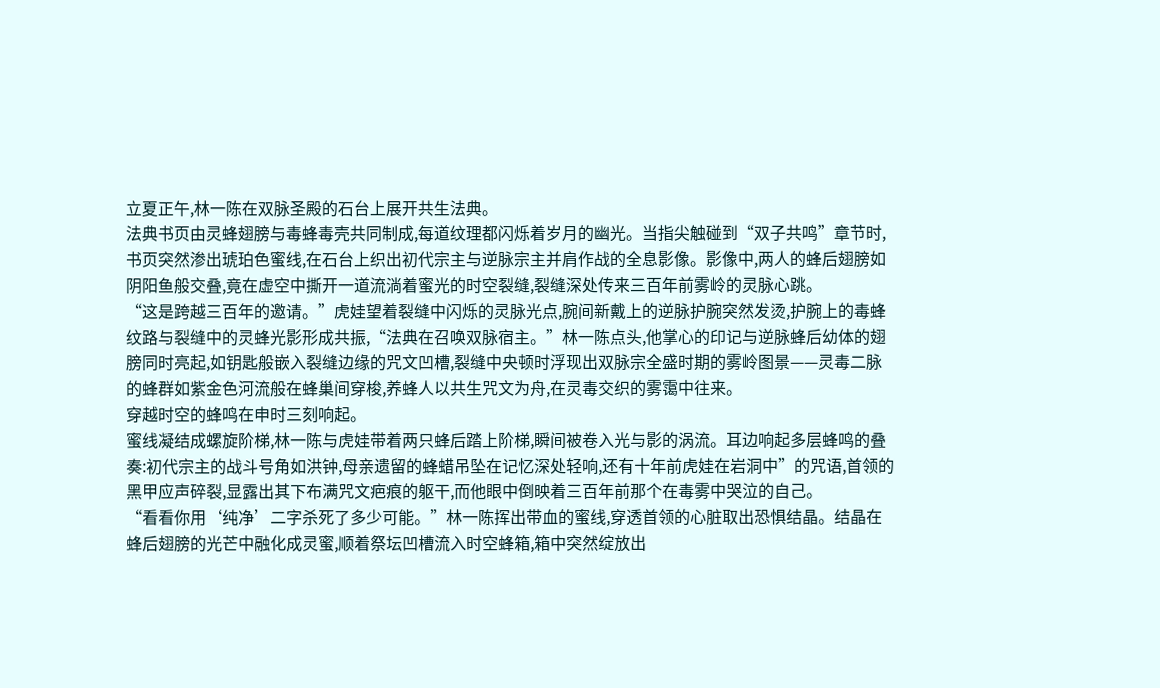立夏正午,林一陈在双脉圣殿的石台上展开共生法典。
法典书页由灵蜂翅膀与毒蜂毒壳共同制成,每道纹理都闪烁着岁月的幽光。当指尖触碰到“双子共鸣”章节时,书页突然渗出琥珀色蜜线,在石台上织出初代宗主与逆脉宗主并肩作战的全息影像。影像中,两人的蜂后翅膀如阴阳鱼般交叠,竟在虚空中撕开一道流淌着蜜光的时空裂缝,裂缝深处传来三百年前雾岭的灵脉心跳。
“这是跨越三百年的邀请。”虎娃望着裂缝中闪烁的灵脉光点,腕间新戴上的逆脉护腕突然发烫,护腕上的毒蜂纹路与裂缝中的灵蜂光影形成共振,“法典在召唤双脉宿主。”林一陈点头,他掌心的印记与逆脉蜂后幼体的翅膀同时亮起,如钥匙般嵌入裂缝边缘的咒文凹槽,裂缝中央顿时浮现出双脉宗全盛时期的雾岭图景——灵毒二脉的蜂群如紫金色河流般在蜂巢间穿梭,养蜂人以共生咒文为舟,在灵毒交织的雾霭中往来。
穿越时空的蜂鸣在申时三刻响起。
蜜线凝结成螺旋阶梯,林一陈与虎娃带着两只蜂后踏上阶梯,瞬间被卷入光与影的涡流。耳边响起多层蜂鸣的叠奏:初代宗主的战斗号角如洪钟,母亲遗留的蜂蜡吊坠在记忆深处轻响,还有十年前虎娃在岩洞中”的咒语,首领的黑甲应声碎裂,显露出其下布满咒文疤痕的躯干,而他眼中倒映着三百年前那个在毒雾中哭泣的自己。
“看看你用‘纯净’二字杀死了多少可能。”林一陈挥出带血的蜜线,穿透首领的心脏取出恐惧结晶。结晶在蜂后翅膀的光芒中融化成灵蜜,顺着祭坛凹槽流入时空蜂箱,箱中突然绽放出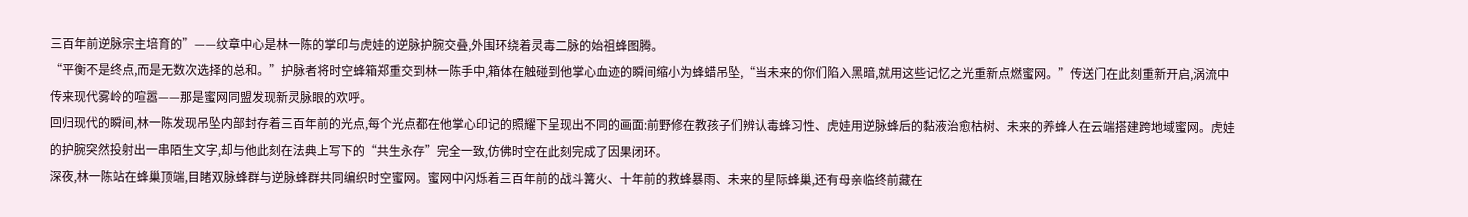三百年前逆脉宗主培育的”——纹章中心是林一陈的掌印与虎娃的逆脉护腕交叠,外围环绕着灵毒二脉的始祖蜂图腾。
“平衡不是终点,而是无数次选择的总和。”护脉者将时空蜂箱郑重交到林一陈手中,箱体在触碰到他掌心血迹的瞬间缩小为蜂蜡吊坠,“当未来的你们陷入黑暗,就用这些记忆之光重新点燃蜜网。”传送门在此刻重新开启,涡流中传来现代雾岭的喧嚣——那是蜜网同盟发现新灵脉眼的欢呼。
回归现代的瞬间,林一陈发现吊坠内部封存着三百年前的光点,每个光点都在他掌心印记的照耀下呈现出不同的画面:前野修在教孩子们辨认毒蜂习性、虎娃用逆脉蜂后的黏液治愈枯树、未来的养蜂人在云端搭建跨地域蜜网。虎娃的护腕突然投射出一串陌生文字,却与他此刻在法典上写下的“共生永存”完全一致,仿佛时空在此刻完成了因果闭环。
深夜,林一陈站在蜂巢顶端,目睹双脉蜂群与逆脉蜂群共同编织时空蜜网。蜜网中闪烁着三百年前的战斗篝火、十年前的救蜂暴雨、未来的星际蜂巢,还有母亲临终前藏在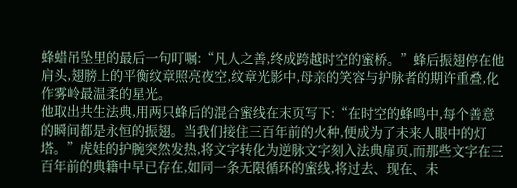蜂蜡吊坠里的最后一句叮嘱:“凡人之善,终成跨越时空的蜜桥。”蜂后振翅停在他肩头,翅膀上的平衡纹章照亮夜空,纹章光影中,母亲的笑容与护脉者的期许重叠,化作雾岭最温柔的星光。
他取出共生法典,用两只蜂后的混合蜜线在末页写下:“在时空的蜂鸣中,每个善意的瞬间都是永恒的振翅。当我们接住三百年前的火种,便成为了未来人眼中的灯塔。”虎娃的护腕突然发热,将文字转化为逆脉文字刻入法典扉页,而那些文字在三百年前的典籍中早已存在,如同一条无限循环的蜜线,将过去、现在、未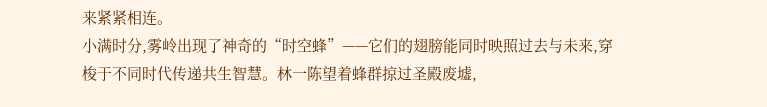来紧紧相连。
小满时分,雾岭出现了神奇的“时空蜂”——它们的翅膀能同时映照过去与未来,穿梭于不同时代传递共生智慧。林一陈望着蜂群掠过圣殿废墟,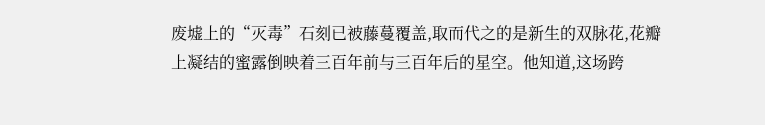废墟上的“灭毒”石刻已被藤蔓覆盖,取而代之的是新生的双脉花,花瓣上凝结的蜜露倒映着三百年前与三百年后的星空。他知道,这场跨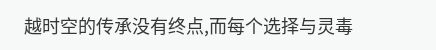越时空的传承没有终点,而每个选择与灵毒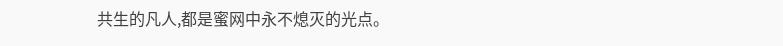共生的凡人,都是蜜网中永不熄灭的光点。